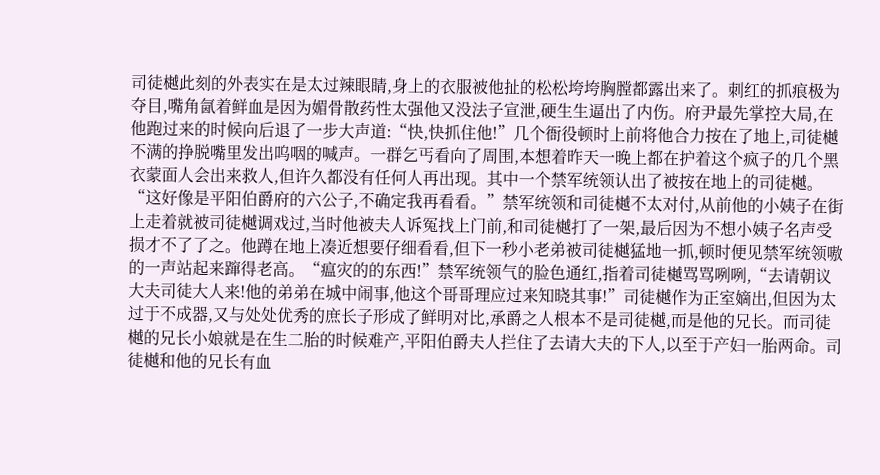司徒樾此刻的外表实在是太过辣眼睛,身上的衣服被他扯的松松垮垮胸膛都露出来了。刺红的抓痕极为夺目,嘴角氤着鲜血是因为媚骨散药性太强他又没法子宣泄,硬生生逼出了内伤。府尹最先掌控大局,在他跑过来的时候向后退了一步大声道:“快,快抓住他!”几个衙役顿时上前将他合力按在了地上,司徒樾不满的挣脱嘴里发出呜咽的喊声。一群乞丐看向了周围,本想着昨天一晚上都在护着这个疯子的几个黑衣蒙面人会出来救人,但许久都没有任何人再出现。其中一个禁军统领认出了被按在地上的司徒樾。“这好像是平阳伯爵府的六公子,不确定我再看看。”禁军统领和司徒樾不太对付,从前他的小姨子在街上走着就被司徒樾调戏过,当时他被夫人诉冤找上门前,和司徒樾打了一架,最后因为不想小姨子名声受损才不了了之。他蹲在地上凑近想要仔细看看,但下一秒小老弟被司徒樾猛地一抓,顿时便见禁军统领嗷的一声站起来蹿得老高。“瘟灾的的东西!”禁军统领气的脸色通红,指着司徒樾骂骂咧咧,“去请朝议大夫司徒大人来!他的弟弟在城中闹事,他这个哥哥理应过来知晓其事!”司徒樾作为正室嫡出,但因为太过于不成器,又与处处优秀的庶长子形成了鲜明对比,承爵之人根本不是司徒樾,而是他的兄长。而司徒樾的兄长小娘就是在生二胎的时候难产,平阳伯爵夫人拦住了去请大夫的下人,以至于产妇一胎两命。司徒樾和他的兄长有血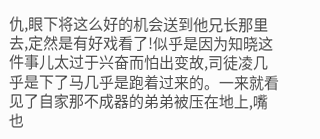仇,眼下将这么好的机会送到他兄长那里去,定然是有好戏看了!似乎是因为知晓这件事儿太过于兴奋而怕出变故,司徒凌几乎是下了马几乎是跑着过来的。一来就看见了自家那不成器的弟弟被压在地上,嘴也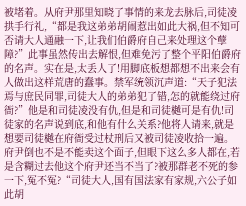被堵着。从府尹那里知晓了事情的来龙去脉后,司徒凌拱手行礼,“都是我这弟弟胡闹惹出如此大祸,但不知可否请大人通融一下,让我们伯爵府自己来处理这个孽障?”此事虽然传出去解恨,但难免污了整个平阳伯爵府的名声。实在是,太丢人了!用脚底板想都想不出来会有人做出这样荒唐的蠢事。禁军统领沉声道:“天子犯法焉与庶民同罪,司徒大人的弟弟犯了错,怎的就能绕过府衙?”他是和司徒凌没有仇,但是和司徒樾可是有仇!司徒家的名声说到底,和他有什么关系?他将人请来,就是想要司徒樾在府衙受过杖刑后又被司徒凌收拾一遍。府尹倒也不是不能卖这个面子,但眼下这么多人都在,若是含糊过去他这个府尹还当不当了?被那群老不死的参一下,冤不冤?“司徒大人,国有国法家有家规,六公子如此胡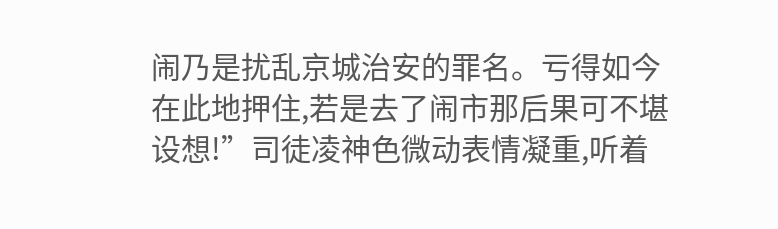闹乃是扰乱京城治安的罪名。亏得如今在此地押住,若是去了闹市那后果可不堪设想!”司徒凌神色微动表情凝重,听着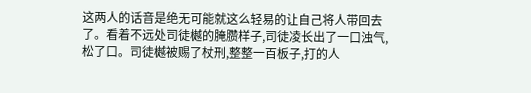这两人的话音是绝无可能就这么轻易的让自己将人带回去了。看着不远处司徒樾的腌臜样子,司徒凌长出了一口浊气,松了口。司徒樾被赐了杖刑,整整一百板子,打的人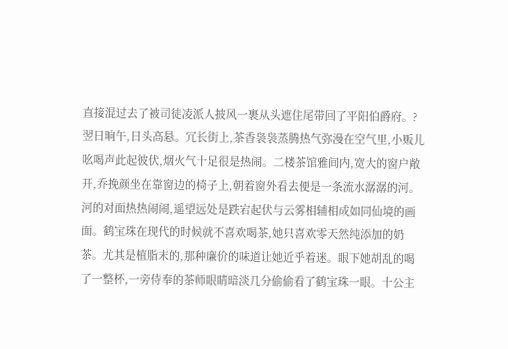直接混过去了被司徒凌派人披风一裹从头遮住尾带回了平阳伯爵府。?翌日晌午,日头高悬。冗长街上,茶香袅袅蒸腾热气弥漫在空气里,小贩儿吆喝声此起彼伏,烟火气十足很是热闹。二楼茶馆雅间内,宽大的窗户敞开,乔挽颜坐在靠窗边的椅子上,朝着窗外看去便是一条流水潺潺的河。河的对面热热闹闹,遥望远处是跌宕起伏与云雾相辅相成如同仙境的画面。鹤宝珠在现代的时候就不喜欢喝茶,她只喜欢零天然纯添加的奶茶。尤其是植脂末的,那种廉价的味道让她近乎着迷。眼下她胡乱的喝了一整杯,一旁侍奉的茶师眼睛暗淡几分偷偷看了鹤宝珠一眼。十公主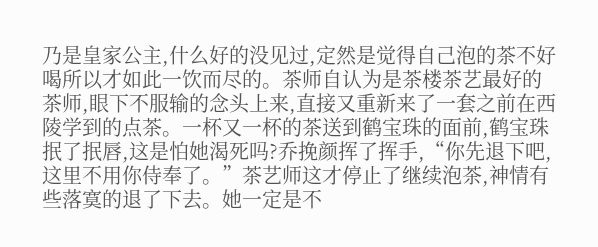乃是皇家公主,什么好的没见过,定然是觉得自己泡的茶不好喝所以才如此一饮而尽的。茶师自认为是茶楼茶艺最好的茶师,眼下不服输的念头上来,直接又重新来了一套之前在西陵学到的点茶。一杯又一杯的茶送到鹤宝珠的面前,鹤宝珠抿了抿唇,这是怕她渴死吗?乔挽颜挥了挥手,“你先退下吧,这里不用你侍奉了。”茶艺师这才停止了继续泡茶,神情有些落寞的退了下去。她一定是不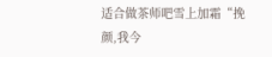适合做茶师吧雪上加霜“挽颜,我今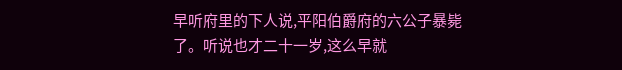早听府里的下人说,平阳伯爵府的六公子暴毙了。听说也才二十一岁,这么早就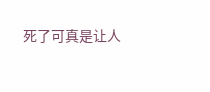死了可真是让人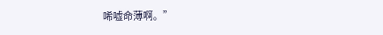唏嘘命薄啊。”